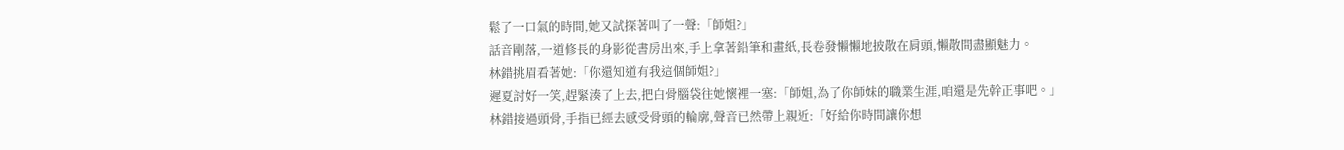鬆了一口氣的時間,她又試探著叫了一聲:「師姐?」
話音剛落,一道修長的身影從書房出來,手上拿著鉛筆和畫紙,長卷發懶懶地披散在肩頭,懶散間盡顯魅力。
林錯挑眉看著她:「你還知道有我這個師姐?」
遲夏討好一笑,趕緊湊了上去,把白骨腦袋往她懷裡一塞:「師姐,為了你師妹的職業生涯,咱還是先幹正事吧。」
林錯接過頭骨,手指已經去感受骨頭的輪廓,聲音已然帶上親近:「好給你時間讓你想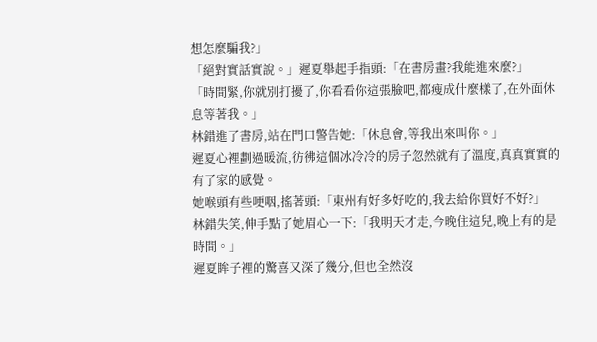想怎麼騙我?」
「絕對實話實說。」遲夏舉起手指頭:「在書房畫?我能進來麼?」
「時間緊,你就別打擾了,你看看你這張臉吧,都瘦成什麼樣了,在外面休息等著我。」
林錯進了書房,站在門口警告她:「休息會,等我出來叫你。」
遲夏心裡劃過暖流,彷彿這個冰冷冷的房子忽然就有了溫度,真真實實的有了家的感覺。
她喉頭有些哽咽,搖著頭:「東州有好多好吃的,我去給你買好不好?」
林錯失笑,伸手點了她眉心一下:「我明天才走,今晚住這兒,晚上有的是時間。」
遲夏眸子裡的驚喜又深了幾分,但也全然沒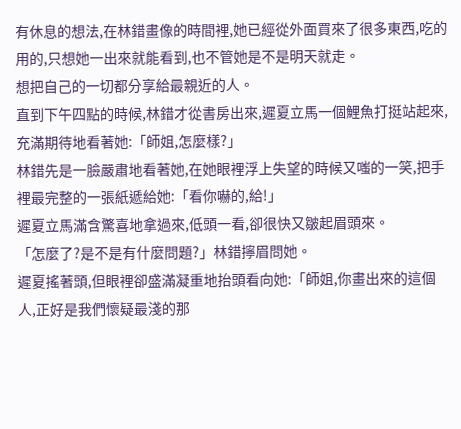有休息的想法,在林錯畫像的時間裡,她已經從外面買來了很多東西,吃的用的,只想她一出來就能看到,也不管她是不是明天就走。
想把自己的一切都分享給最親近的人。
直到下午四點的時候,林錯才從書房出來,遲夏立馬一個鯉魚打挺站起來,充滿期待地看著她:「師姐,怎麼樣?」
林錯先是一臉嚴肅地看著她,在她眼裡浮上失望的時候又嗤的一笑,把手裡最完整的一張紙遞給她:「看你嚇的,給!」
遲夏立馬滿含驚喜地拿過來,低頭一看,卻很快又皺起眉頭來。
「怎麼了?是不是有什麼問題?」林錯擰眉問她。
遲夏搖著頭,但眼裡卻盛滿凝重地抬頭看向她:「師姐,你畫出來的這個人,正好是我們懷疑最淺的那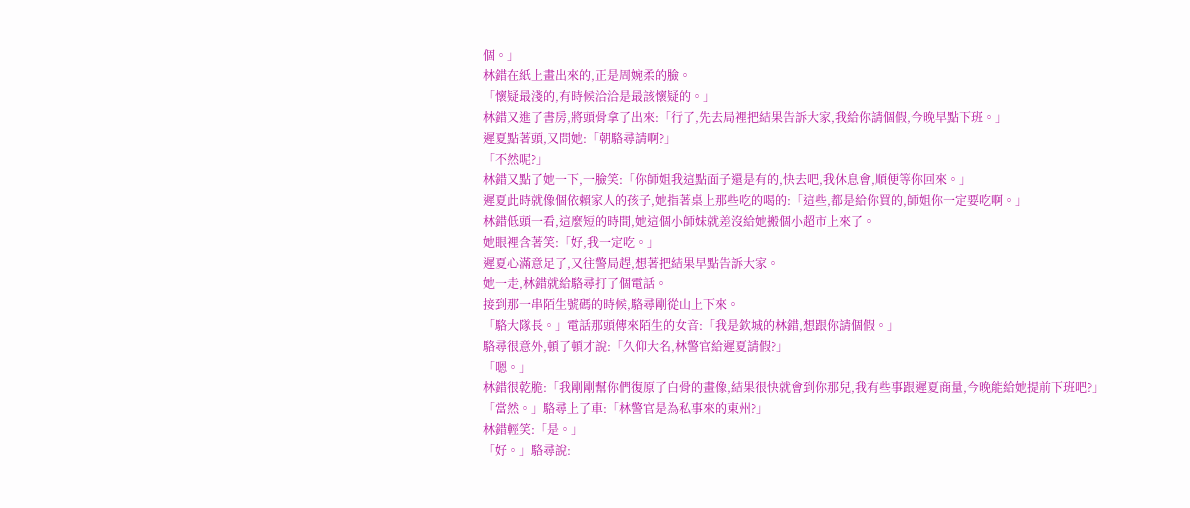個。」
林錯在紙上畫出來的,正是周婉柔的臉。
「懷疑最淺的,有時候洽洽是最該懷疑的。」
林錯又進了書房,將頭骨拿了出來:「行了,先去局裡把結果告訴大家,我給你請個假,今晚早點下班。」
遲夏點著頭,又問她:「朝駱尋請啊?」
「不然呢?」
林錯又點了她一下,一臉笑:「你師姐我這點面子還是有的,快去吧,我休息會,順便等你回來。」
遲夏此時就像個依賴家人的孩子,她指著桌上那些吃的喝的:「這些,都是給你買的,師姐你一定要吃啊。」
林錯低頭一看,這麼短的時間,她這個小師妹就差沒給她搬個小超市上來了。
她眼裡含著笑:「好,我一定吃。」
遲夏心滿意足了,又往警局趕,想著把結果早點告訴大家。
她一走,林錯就給駱尋打了個電話。
接到那一串陌生號碼的時候,駱尋剛從山上下來。
「駱大隊長。」電話那頭傳來陌生的女音:「我是欽城的林錯,想跟你請個假。」
駱尋很意外,頓了頓才說:「久仰大名,林警官給遲夏請假?」
「嗯。」
林錯很乾脆:「我剛剛幫你們復原了白骨的畫像,結果很快就會到你那兒,我有些事跟遲夏商量,今晚能給她提前下班吧?」
「當然。」駱尋上了車:「林警官是為私事來的東州?」
林錯輕笑:「是。」
「好。」駱尋說: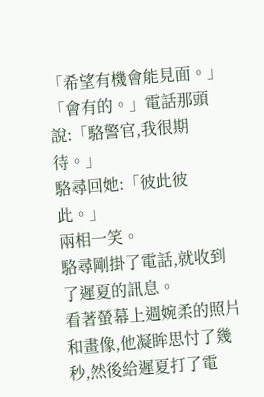「希望有機會能見面。」
「會有的。」電話那頭說:「駱警官,我很期待。」
駱尋回她:「彼此彼此。」
兩相一笑。
駱尋剛掛了電話,就收到了遲夏的訊息。
看著螢幕上週婉柔的照片和畫像,他凝眸思忖了幾秒,然後給遲夏打了電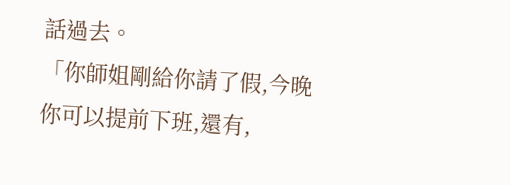話過去。
「你師姐剛給你請了假,今晚你可以提前下班,還有,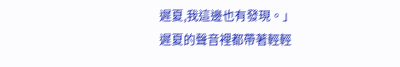遲夏,我這邊也有發現。」
遲夏的聲音裡都帶著輕輕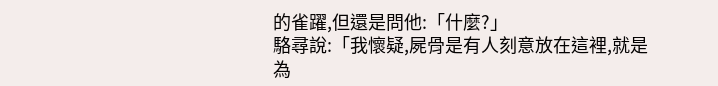的雀躍,但還是問他:「什麼?」
駱尋說:「我懷疑,屍骨是有人刻意放在這裡,就是為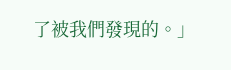了被我們發現的。」